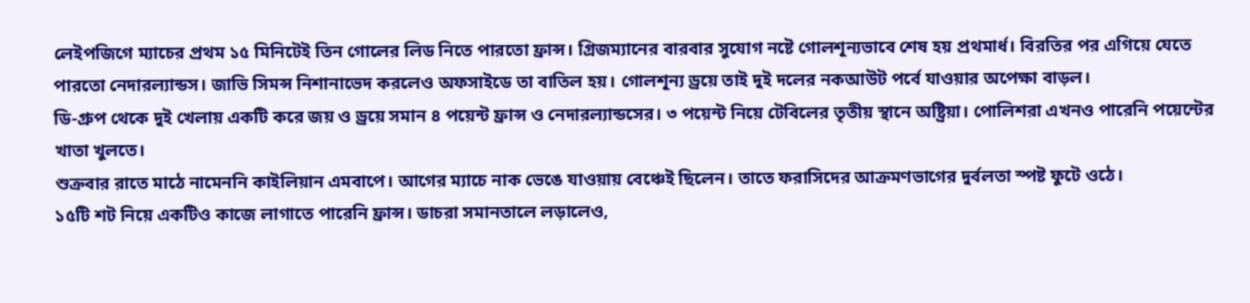লেইপজিগে ম্যাচের প্রথম ১৫ মিনিটেই তিন গোলের লিড নিতে পারতো ফ্রান্স। গ্রিজম্যানের বারবার সুযোগ নষ্টে গোলশূন্যভাবে শেষ হয় প্রথমার্ধ। বিরতির পর এগিয়ে যেতে পারতো নেদারল্যান্ডস। জাভি সিমন্স নিশানাভেদ করলেও অফসাইডে তা বাতিল হয়। গোলশূন্য ড্রয়ে তাই দুই দলের নকআউট পর্বে যাওয়ার অপেক্ষা বাড়ল।
ডি-গ্রুপ থেকে দুই খেলায় একটি করে জয় ও ড্রয়ে সমান ৪ পয়েন্ট ফ্রান্স ও নেদারল্যান্ডসের। ৩ পয়েন্ট নিয়ে টেবিলের তৃতীয় স্থানে অষ্ট্রিয়া। পোলিশরা এখনও পারেনি পয়েন্টের খাতা খুলতে।
শুক্রবার রাতে মাঠে নামেননি কাইলিয়ান এমবাপে। আগের ম্যাচে নাক ভেঙে যাওয়ায় বেঞ্চেই ছিলেন। তাতে ফরাসিদের আক্রমণভাগের দুর্বলতা স্পষ্ট ফুটে ওঠে।
১৫টি শট নিয়ে একটিও কাজে লাগাতে পারেনি ফ্রান্স। ডাচরা সমানতালে লড়ালেও,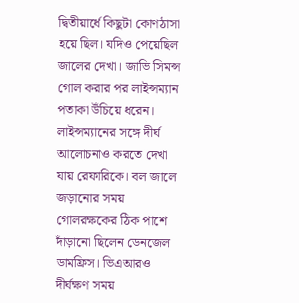দ্বিতীয়ার্ধে কিছুটা কোণঠাসা হয়ে ছিল। যদিও পেয়েছিল জালের দেখা। জাভি সিমন্স গোল করার পর লাইন্সম্যান পতাকা উঁচিয়ে ধরেন। লাইন্সম্যানের সঙ্গে দীর্ঘ আলোচনাও করতে দেখা যায় রেফারিকে। বল জালে জড়ানোর সময় গোলরক্ষকের ঠিক পাশে দাঁড়ানো ছিলেন ডেনজেল ডামফ্রিস। ভিএআরও দীর্ঘক্ষণ সময়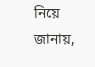নিয়ে জানায়,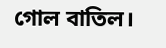গোল বাতিল।